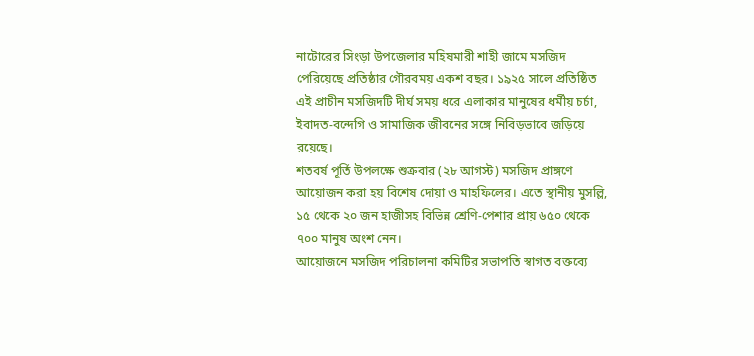নাটোরের সিংড়া উপজেলার মহিষমারী শাহী জামে মসজিদ পেরিয়েছে প্রতিষ্ঠার গৌরবময় একশ বছর। ১৯২৫ সালে প্রতিষ্ঠিত এই প্রাচীন মসজিদটি দীর্ঘ সময় ধরে এলাকার মানুষের ধর্মীয় চর্চা, ইবাদত-বন্দেগি ও সামাজিক জীবনের সঙ্গে নিবিড়ভাবে জড়িয়ে রয়েছে।
শতবর্ষ পূর্তি উপলক্ষে শুক্রবার (২৮ আগস্ট) মসজিদ প্রাঙ্গণে আয়োজন করা হয় বিশেষ দোয়া ও মাহফিলের। এতে স্থানীয় মুসল্লি, ১৫ থেকে ২০ জন হাজীসহ বিভিন্ন শ্রেণি-পেশার প্রায় ৬৫০ থেকে ৭০০ মানুষ অংশ নেন।
আয়োজনে মসজিদ পরিচালনা কমিটির সভাপতি স্বাগত বক্তব্যে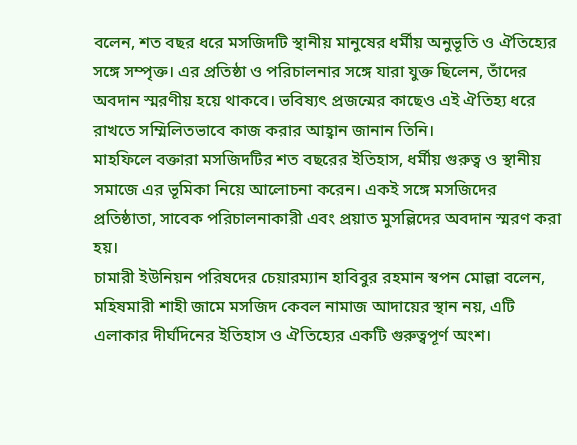বলেন, শত বছর ধরে মসজিদটি স্থানীয় মানুষের ধর্মীয় অনুভূতি ও ঐতিহ্যের সঙ্গে সম্পৃক্ত। এর প্রতিষ্ঠা ও পরিচালনার সঙ্গে যারা যুক্ত ছিলেন, তাঁদের অবদান স্মরণীয় হয়ে থাকবে। ভবিষ্যৎ প্রজন্মের কাছেও এই ঐতিহ্য ধরে রাখতে সম্মিলিতভাবে কাজ করার আহ্বান জানান তিনি।
মাহফিলে বক্তারা মসজিদটির শত বছরের ইতিহাস, ধর্মীয় গুরুত্ব ও স্থানীয় সমাজে এর ভূমিকা নিয়ে আলোচনা করেন। একই সঙ্গে মসজিদের প্রতিষ্ঠাতা, সাবেক পরিচালনাকারী এবং প্রয়াত মুসল্লিদের অবদান স্মরণ করা হয়।
চামারী ইউনিয়ন পরিষদের চেয়ারম্যান হাবিবুর রহমান স্বপন মোল্লা বলেন, মহিষমারী শাহী জামে মসজিদ কেবল নামাজ আদায়ের স্থান নয়, এটি এলাকার দীর্ঘদিনের ইতিহাস ও ঐতিহ্যের একটি গুরুত্বপূর্ণ অংশ।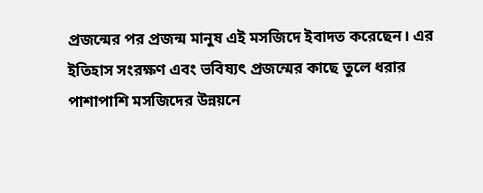প্রজন্মের পর প্রজন্ম মানুষ এই মসজিদে ইবাদত করেছেন। এর ইতিহাস সংরক্ষণ এবং ভবিষ্যৎ প্রজন্মের কাছে তুলে ধরার পাশাপাশি মসজিদের উন্নয়নে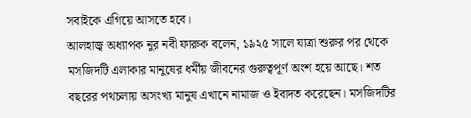সবাইকে এগিয়ে আসতে হবে।
আলহাজ্ব অধ্যাপক নুর নবী ফারুক বলেন, ১৯২৫ সালে যাত্রা শুরুর পর থেকে মসজিদটি এলাকার মানুষের ধর্মীয় জীবনের গুরুত্বপূর্ণ অংশ হয়ে আছে। শত বছরের পথচলায় অসংখ্য মানুষ এখানে নামাজ ও ইবাদত করেছেন। মসজিদটির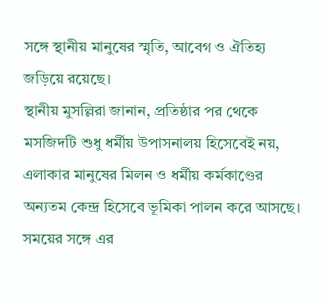সঙ্গে স্থানীয় মানুষের স্মৃতি, আবেগ ও ঐতিহ্য জড়িয়ে রয়েছে।
স্থানীয় মুসল্লিরা জানান, প্রতিষ্ঠার পর থেকে মসজিদটি শুধু ধর্মীয় উপাসনালয় হিসেবেই নয়, এলাকার মানুষের মিলন ও ধর্মীয় কর্মকাণ্ডের অন্যতম কেন্দ্র হিসেবে ভূমিকা পালন করে আসছে। সময়ের সঙ্গে এর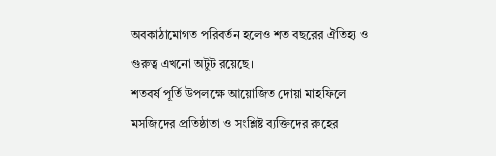অবকাঠামোগত পরিবর্তন হলেও শত বছরের ঐতিহ্য ও গুরুত্ব এখনো অটুট রয়েছে।
শতবর্ষ পূর্তি উপলক্ষে আয়োজিত দোয়া মাহফিলে মসজিদের প্রতিষ্ঠাতা ও সংশ্লিষ্ট ব্যক্তিদের রুহের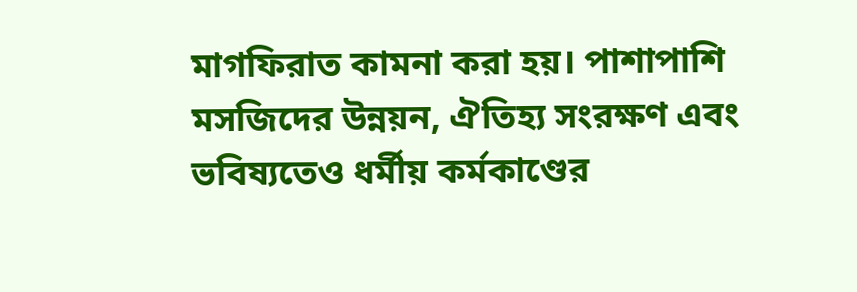মাগফিরাত কামনা করা হয়। পাশাপাশি মসজিদের উন্নয়ন, ঐতিহ্য সংরক্ষণ এবং ভবিষ্যতেও ধর্মীয় কর্মকাণ্ডের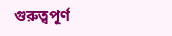গুরুত্বপূর্ণ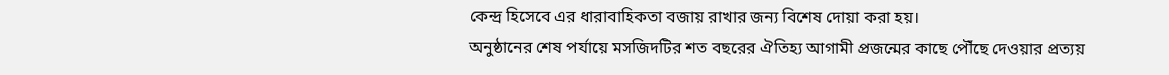কেন্দ্র হিসেবে এর ধারাবাহিকতা বজায় রাখার জন্য বিশেষ দোয়া করা হয়।
অনুষ্ঠানের শেষ পর্যায়ে মসজিদটির শত বছরের ঐতিহ্য আগামী প্রজন্মের কাছে পৌঁছে দেওয়ার প্রত্যয়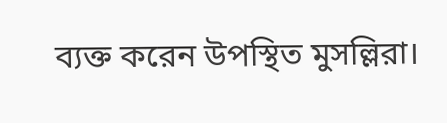ব্যক্ত করেন উপস্থিত মুসল্লিরা।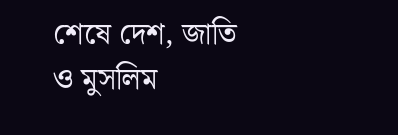শেষে দেশ, জাতি ও মুসলিম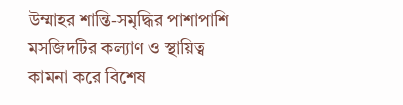উম্মাহর শান্তি-সমৃদ্ধির পাশাপাশি মসজিদটির কল্যাণ ও স্থায়িত্ব কামনা করে বিশেষ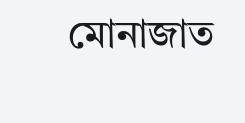মোনাজাত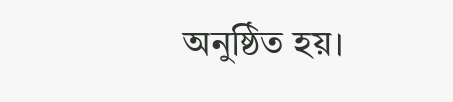অনুষ্ঠিত হয়।